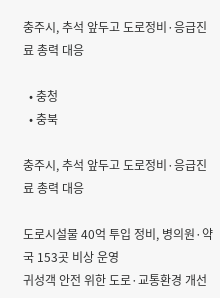충주시, 추석 앞두고 도로정비·응급진료 총력 대응

  • 충청
  • 충북

충주시, 추석 앞두고 도로정비·응급진료 총력 대응

도로시설물 40억 투입 정비, 병의원·약국 153곳 비상 운영
귀성객 안전 위한 도로·교통환경 개선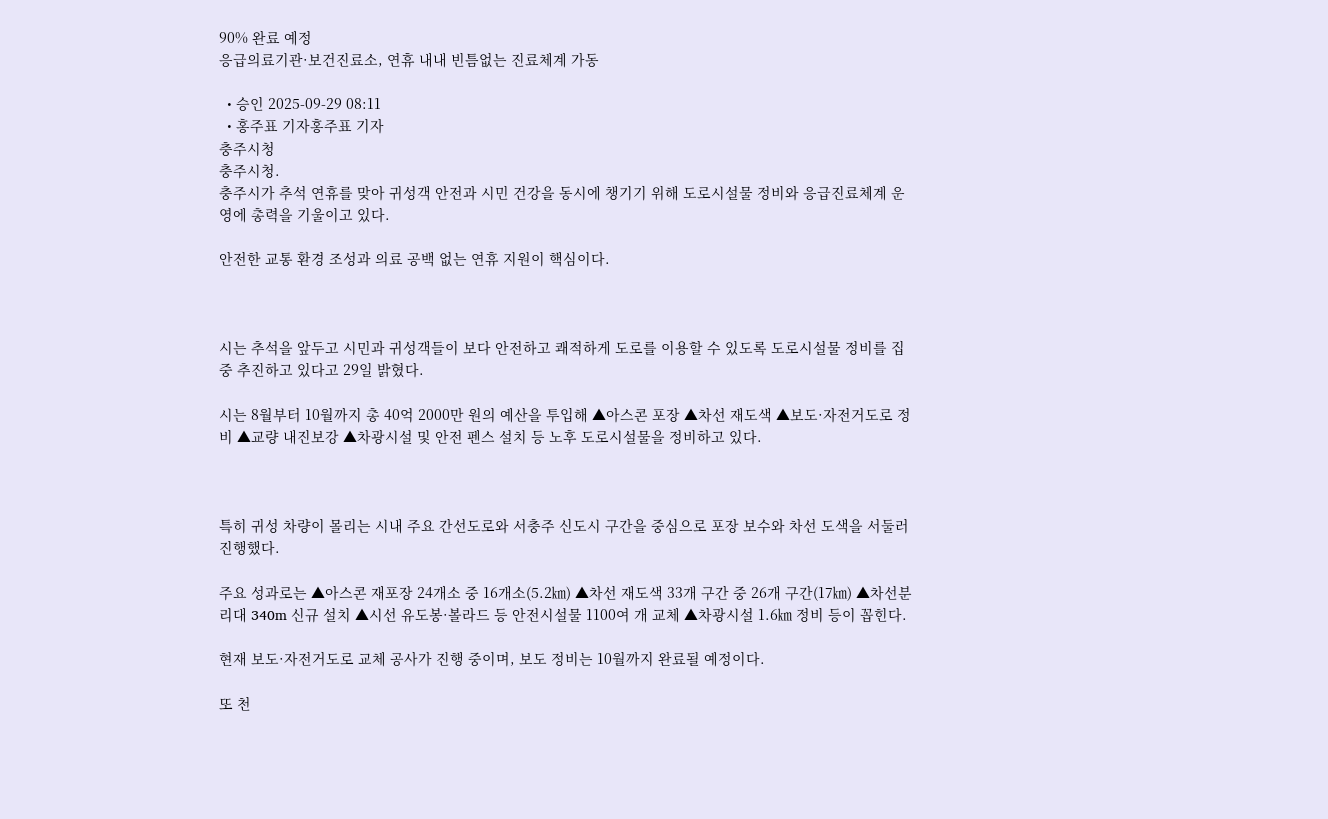90% 완료 예정
응급의료기관·보건진료소, 연휴 내내 빈틈없는 진료체계 가동

  • 승인 2025-09-29 08:11
  • 홍주표 기자홍주표 기자
충주시청
충주시청.
충주시가 추석 연휴를 맞아 귀성객 안전과 시민 건강을 동시에 챙기기 위해 도로시설물 정비와 응급진료체계 운영에 총력을 기울이고 있다.

안전한 교통 환경 조성과 의료 공백 없는 연휴 지원이 핵심이다.



시는 추석을 앞두고 시민과 귀성객들이 보다 안전하고 쾌적하게 도로를 이용할 수 있도록 도로시설물 정비를 집중 추진하고 있다고 29일 밝혔다.

시는 8월부터 10월까지 총 40억 2000만 원의 예산을 투입해 ▲아스콘 포장 ▲차선 재도색 ▲보도·자전거도로 정비 ▲교량 내진보강 ▲차광시설 및 안전 펜스 설치 등 노후 도로시설물을 정비하고 있다.



특히 귀성 차량이 몰리는 시내 주요 간선도로와 서충주 신도시 구간을 중심으로 포장 보수와 차선 도색을 서둘러 진행했다.

주요 성과로는 ▲아스콘 재포장 24개소 중 16개소(5.2㎞) ▲차선 재도색 33개 구간 중 26개 구간(17㎞) ▲차선분리대 340m 신규 설치 ▲시선 유도봉·볼라드 등 안전시설물 1100여 개 교체 ▲차광시설 1.6㎞ 정비 등이 꼽힌다.

현재 보도·자전거도로 교체 공사가 진행 중이며, 보도 정비는 10월까지 완료될 예정이다.

또 천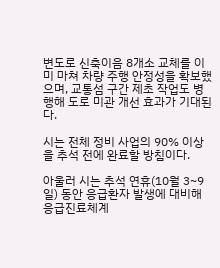변도로 신축이음 8개소 교체를 이미 마쳐 차량 주행 안정성을 확보했으며, 교통섬 구간 제초 작업도 병행해 도로 미관 개선 효과가 기대된다.

시는 전체 정비 사업의 90% 이상을 추석 전에 완료할 방침이다.

아울러 시는 추석 연휴(10월 3~9일) 동안 응급환자 발생에 대비해 응급진료체계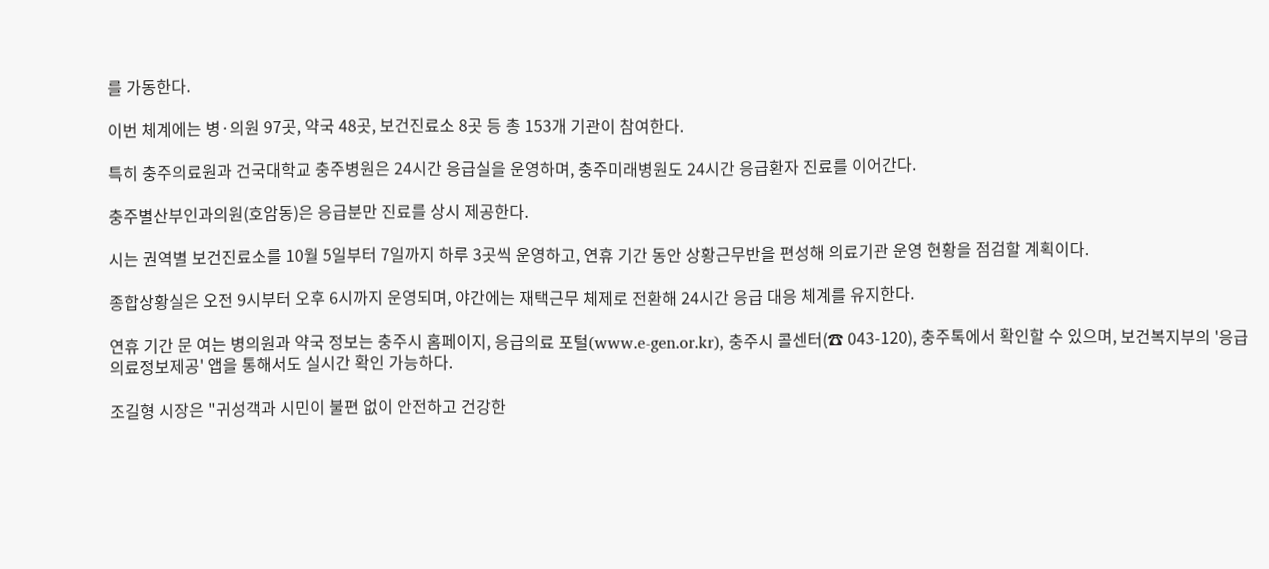를 가동한다.

이번 체계에는 병·의원 97곳, 약국 48곳, 보건진료소 8곳 등 총 153개 기관이 참여한다.

특히 충주의료원과 건국대학교 충주병원은 24시간 응급실을 운영하며, 충주미래병원도 24시간 응급환자 진료를 이어간다.

충주별산부인과의원(호암동)은 응급분만 진료를 상시 제공한다.

시는 권역별 보건진료소를 10월 5일부터 7일까지 하루 3곳씩 운영하고, 연휴 기간 동안 상황근무반을 편성해 의료기관 운영 현황을 점검할 계획이다.

종합상황실은 오전 9시부터 오후 6시까지 운영되며, 야간에는 재택근무 체제로 전환해 24시간 응급 대응 체계를 유지한다.

연휴 기간 문 여는 병의원과 약국 정보는 충주시 홈페이지, 응급의료 포털(www.e-gen.or.kr), 충주시 콜센터(☎ 043-120), 충주톡에서 확인할 수 있으며, 보건복지부의 '응급의료정보제공' 앱을 통해서도 실시간 확인 가능하다.

조길형 시장은 "귀성객과 시민이 불편 없이 안전하고 건강한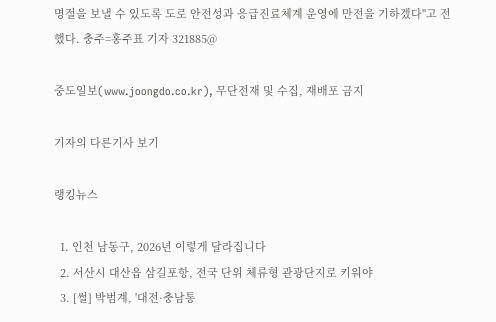명절을 보낼 수 있도록 도로 안전성과 응급진료체계 운영에 만전을 기하겠다"고 전했다. 충주=홍주표 기자 321885@

중도일보(www.joongdo.co.kr), 무단전재 및 수집, 재배포 금지

기자의 다른기사 보기

랭킹뉴스

  1. 인천 남동구, 2026년 이렇게 달라집니다
  2. 서산시 대산읍 삼길포항, 전국 단위 체류형 관광단지로 키워야
  3. [썰] 박범계, '대전·충남통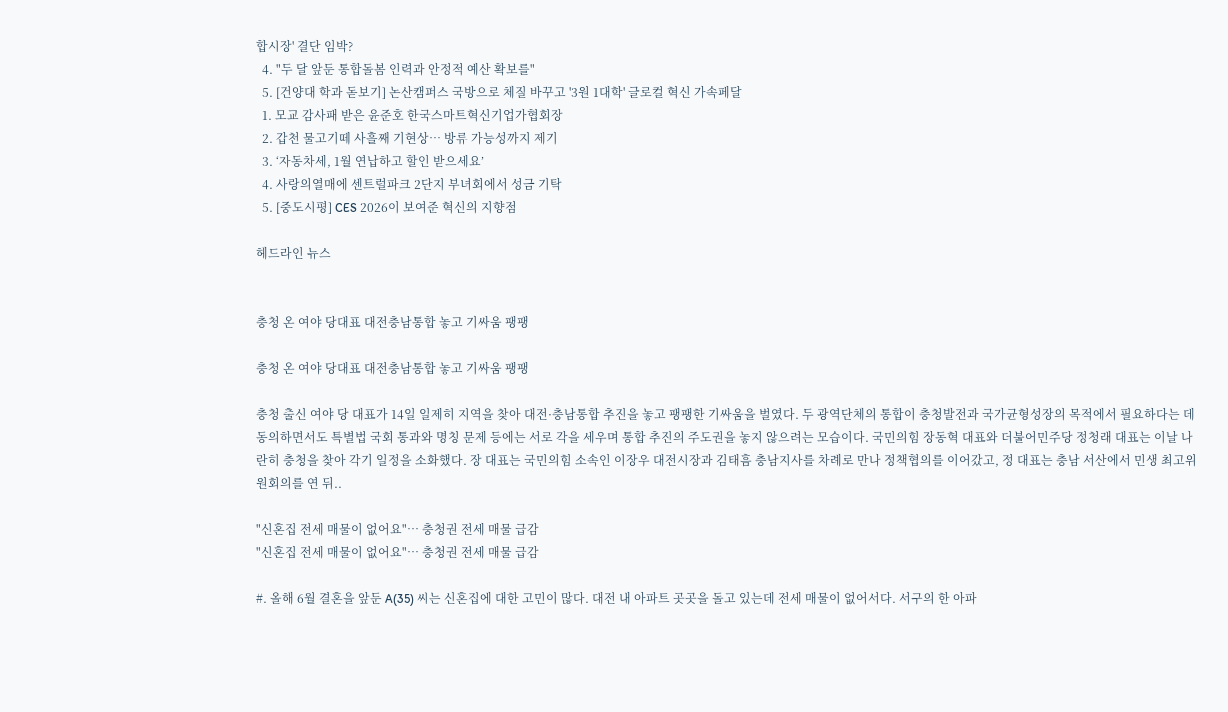합시장' 결단 임박?
  4. "두 달 앞둔 통합돌봄 인력과 안정적 예산 확보를"
  5. [건양대 학과 돋보기] 논산캠퍼스 국방으로 체질 바꾸고 '3원 1대학' 글로컬 혁신 가속페달
  1. 모교 감사패 받은 윤준호 한국스마트혁신기업가협회장
  2. 갑천 물고기떼 사흘째 기현상… 방류 가능성까지 제기
  3. ‘자동차세, 1월 연납하고 할인 받으세요’
  4. 사랑의열매에 센트럴파크 2단지 부녀회에서 성금 기탁
  5. [중도시평] CES 2026이 보여준 혁신의 지향점

헤드라인 뉴스


충청 온 여야 당대표 대전충남통합 놓고 기싸움 팽팽

충청 온 여야 당대표 대전충남통합 놓고 기싸움 팽팽

충청 출신 여야 당 대표가 14일 일제히 지역을 찾아 대전·충남통합 추진을 놓고 팽팽한 기싸움을 벌였다. 두 광역단체의 통합이 충청발전과 국가균형성장의 목적에서 필요하다는 데 동의하면서도 특별법 국회 통과와 명칭 문제 등에는 서로 각을 세우며 통합 추진의 주도권을 놓지 않으려는 모습이다. 국민의힘 장동혁 대표와 더불어민주당 정청래 대표는 이날 나란히 충청을 찾아 각기 일정을 소화했다. 장 대표는 국민의힘 소속인 이장우 대전시장과 김태흠 충남지사를 차례로 만나 정책협의를 이어갔고, 정 대표는 충남 서산에서 민생 최고위원회의를 연 뒤..

"신혼집 전세 매물이 없어요"… 충청권 전세 매물 급감
"신혼집 전세 매물이 없어요"… 충청권 전세 매물 급감

#. 올해 6월 결혼을 앞둔 A(35) 씨는 신혼집에 대한 고민이 많다. 대전 내 아파트 곳곳을 돌고 있는데 전세 매물이 없어서다. 서구의 한 아파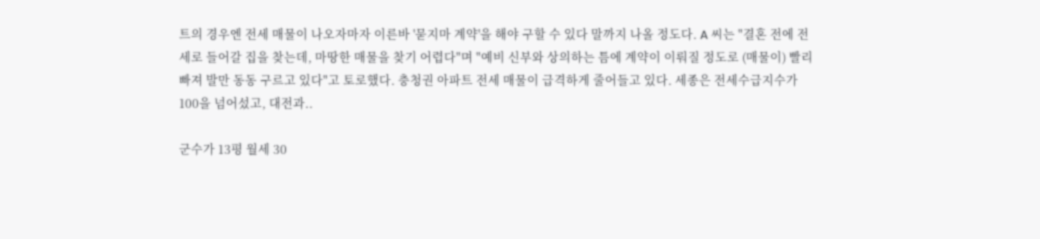트의 경우엔 전세 매물이 나오자마자 이른바 '묻지마 계약'을 해야 구할 수 있다 말까지 나올 정도다. A 씨는 "결혼 전에 전세로 들어갈 집을 찾는데, 마땅한 매물을 찾기 어렵다"며 "예비 신부와 상의하는 틈에 계약이 이뤄질 정도로 (매물이) 빨리 빠져 발만 동동 구르고 있다"고 토로했다. 충청권 아파트 전세 매물이 급격하게 줄어들고 있다. 세종은 전세수급지수가 100을 넘어섰고, 대전과..

군수가 13평 월세 30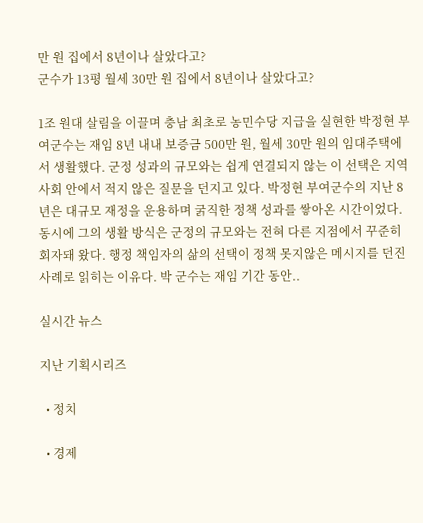만 원 집에서 8년이나 살았다고?
군수가 13평 월세 30만 원 집에서 8년이나 살았다고?

1조 원대 살림을 이끌며 충남 최초로 농민수당 지급을 실현한 박정현 부여군수는 재임 8년 내내 보증금 500만 원, 월세 30만 원의 임대주택에서 생활했다. 군정 성과의 규모와는 쉽게 연결되지 않는 이 선택은 지역사회 안에서 적지 않은 질문을 던지고 있다. 박정현 부여군수의 지난 8년은 대규모 재정을 운용하며 굵직한 정책 성과를 쌓아온 시간이었다. 동시에 그의 생활 방식은 군정의 규모와는 전혀 다른 지점에서 꾸준히 회자돼 왔다. 행정 책임자의 삶의 선택이 정책 못지않은 메시지를 던진 사례로 읽히는 이유다. 박 군수는 재임 기간 동안..

실시간 뉴스

지난 기획시리즈

  • 정치

  • 경제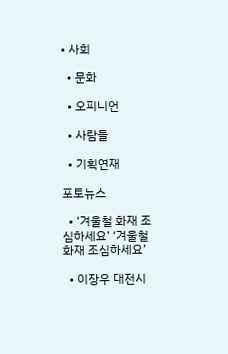• 사회

  • 문화

  • 오피니언

  • 사람들

  • 기획연재

포토뉴스

  • ‘겨울철 화재 조심하세요’ ‘겨울철 화재 조심하세요’

  • 이장우 대전시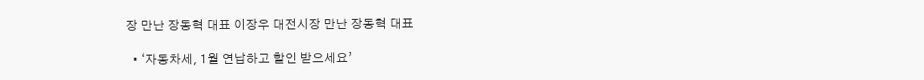장 만난 장동혁 대표 이장우 대전시장 만난 장동혁 대표

  • ‘자동차세, 1월 연납하고 할인 받으세요’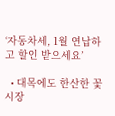‘자동차세, 1월 연납하고 할인 받으세요’

  • 대목에도 한산한 꽃시장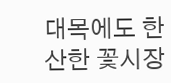대목에도 한산한 꽃시장